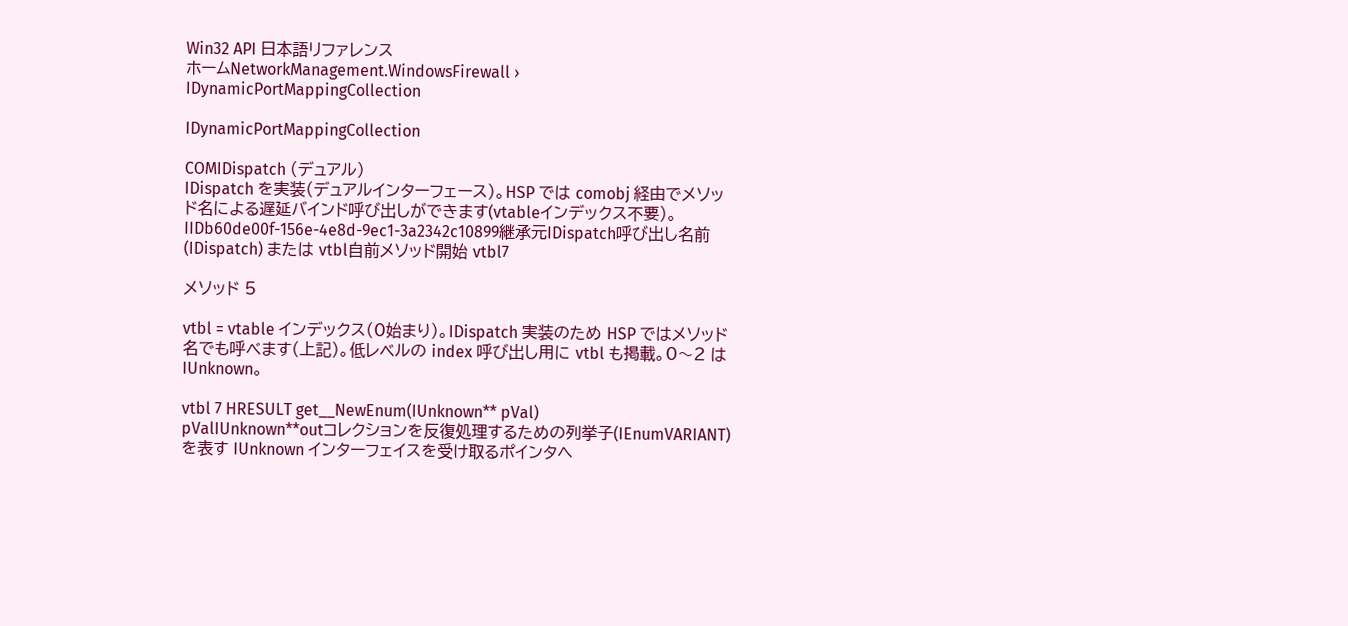Win32 API 日本語リファレンス
ホームNetworkManagement.WindowsFirewall › IDynamicPortMappingCollection

IDynamicPortMappingCollection

COMIDispatch (デュアル)
IDispatch を実装(デュアルインターフェース)。HSP では comobj 経由でメソッド名による遅延バインド呼び出しができます(vtableインデックス不要)。
IIDb60de00f-156e-4e8d-9ec1-3a2342c10899継承元IDispatch呼び出し名前(IDispatch) または vtbl自前メソッド開始 vtbl7

メソッド 5

vtbl = vtable インデックス(0始まり)。IDispatch 実装のため HSP ではメソッド名でも呼べます(上記)。低レベルの index 呼び出し用に vtbl も掲載。0〜2 は IUnknown。

vtbl 7 HRESULT get__NewEnum(IUnknown** pVal)
pValIUnknown**outコレクションを反復処理するための列挙子(IEnumVARIANT)を表す IUnknown インターフェイスを受け取るポインタへ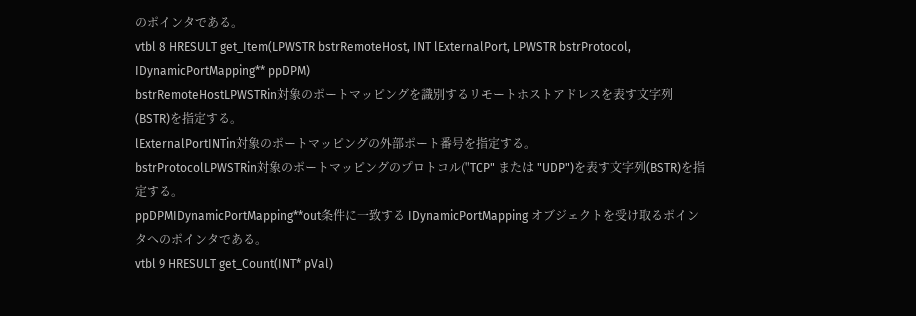のポインタである。
vtbl 8 HRESULT get_Item(LPWSTR bstrRemoteHost, INT lExternalPort, LPWSTR bstrProtocol, IDynamicPortMapping** ppDPM)
bstrRemoteHostLPWSTRin対象のポートマッピングを識別するリモートホストアドレスを表す文字列(BSTR)を指定する。
lExternalPortINTin対象のポートマッピングの外部ポート番号を指定する。
bstrProtocolLPWSTRin対象のポートマッピングのプロトコル("TCP" または "UDP")を表す文字列(BSTR)を指定する。
ppDPMIDynamicPortMapping**out条件に一致する IDynamicPortMapping オブジェクトを受け取るポインタへのポインタである。
vtbl 9 HRESULT get_Count(INT* pVal)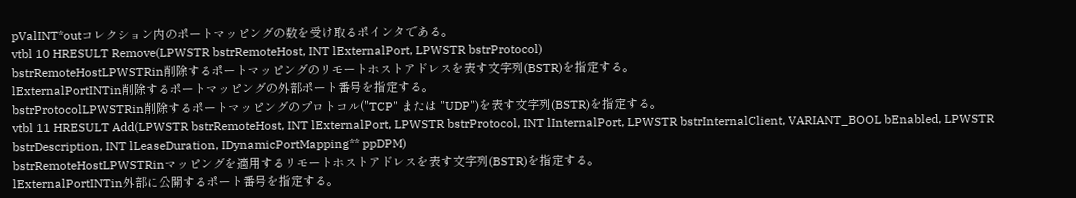pValINT*outコレクション内のポートマッピングの数を受け取るポインタである。
vtbl 10 HRESULT Remove(LPWSTR bstrRemoteHost, INT lExternalPort, LPWSTR bstrProtocol)
bstrRemoteHostLPWSTRin削除するポートマッピングのリモートホストアドレスを表す文字列(BSTR)を指定する。
lExternalPortINTin削除するポートマッピングの外部ポート番号を指定する。
bstrProtocolLPWSTRin削除するポートマッピングのプロトコル("TCP" または "UDP")を表す文字列(BSTR)を指定する。
vtbl 11 HRESULT Add(LPWSTR bstrRemoteHost, INT lExternalPort, LPWSTR bstrProtocol, INT lInternalPort, LPWSTR bstrInternalClient, VARIANT_BOOL bEnabled, LPWSTR bstrDescription, INT lLeaseDuration, IDynamicPortMapping** ppDPM)
bstrRemoteHostLPWSTRinマッピングを適用するリモートホストアドレスを表す文字列(BSTR)を指定する。
lExternalPortINTin外部に公開するポート番号を指定する。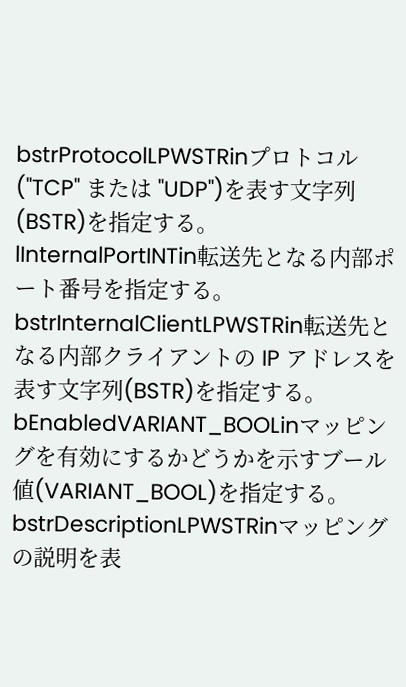bstrProtocolLPWSTRinプロトコル("TCP" または "UDP")を表す文字列(BSTR)を指定する。
lInternalPortINTin転送先となる内部ポート番号を指定する。
bstrInternalClientLPWSTRin転送先となる内部クライアントの IP アドレスを表す文字列(BSTR)を指定する。
bEnabledVARIANT_BOOLinマッピングを有効にするかどうかを示すブール値(VARIANT_BOOL)を指定する。
bstrDescriptionLPWSTRinマッピングの説明を表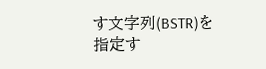す文字列(BSTR)を指定す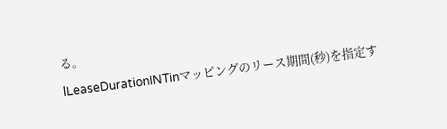る。
lLeaseDurationINTinマッピングのリース期間(秒)を指定す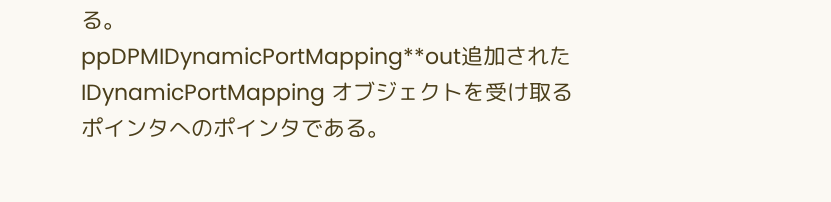る。
ppDPMIDynamicPortMapping**out追加された IDynamicPortMapping オブジェクトを受け取るポインタへのポインタである。